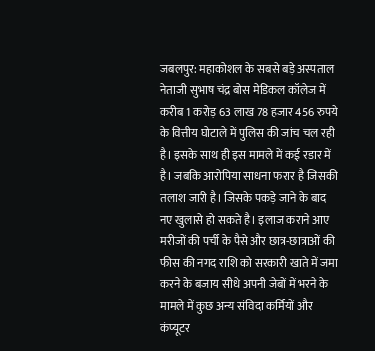जबलपुर: महाकोशल के सबसे बड़े अस्पताल नेताजी सुभाष चंद्र बोस मेडिकल कॉलेज में करीब 1 करोड़ 63 लाख 78 हजार 456 रुपये के वित्तीय घोटाले में पुलिस की जांच चल रही है। इसके साथ ही इस मामले में कई रडार में है। जबकि आरोपिया साधना फरार है जिसकी तलाश जारी है। जिसके पकड़े जाने के बाद नए खुलासे हो सकते है। इलाज कराने आए मरीजों की पर्ची के पैसे और छात्र-छात्राओं की फीस की नगद राशि को सरकारी खाते में जमा करने के बजाय सीधे अपनी जेबों में भरने के मामले में कुछ अन्य संविदा कर्मियों और कंप्यूटर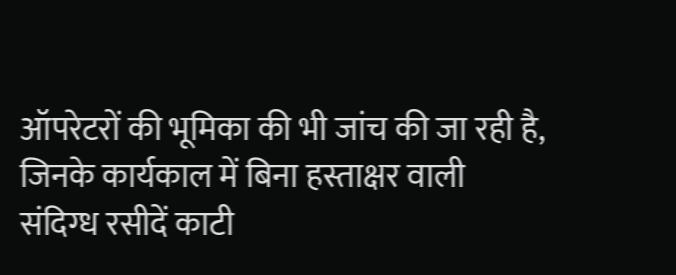ऑपरेटरों की भूमिका की भी जांच की जा रही है, जिनके कार्यकाल में बिना हस्ताक्षर वाली संदिग्ध रसीदें काटी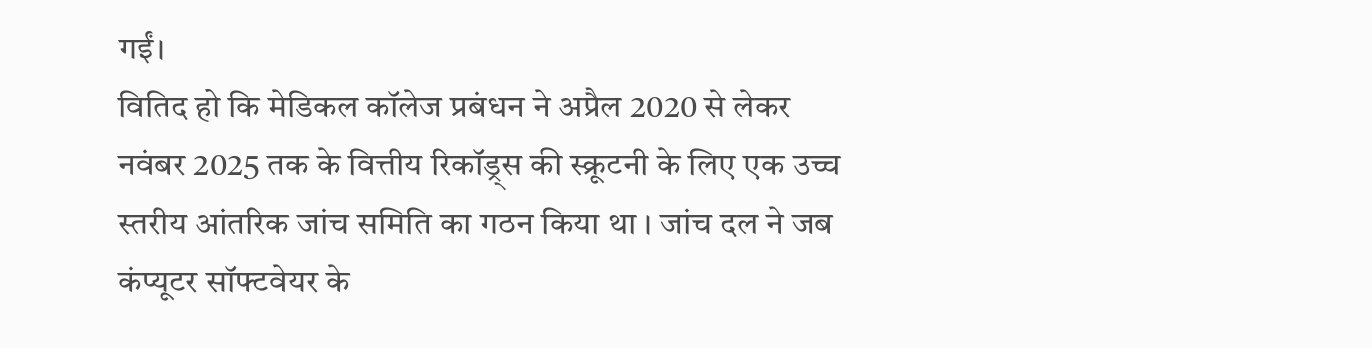गईं।
वितिद हो कि मेडिकल कॉलेज प्रबंधन ने अप्रैल 2020 से लेकर नवंबर 2025 तक के वित्तीय रिकॉड्र्स की स्क्रूटनी के लिए एक उच्च स्तरीय आंतरिक जांच समिति का गठन किया था । जांच दल ने जब कंप्यूटर सॉफ्टवेयर के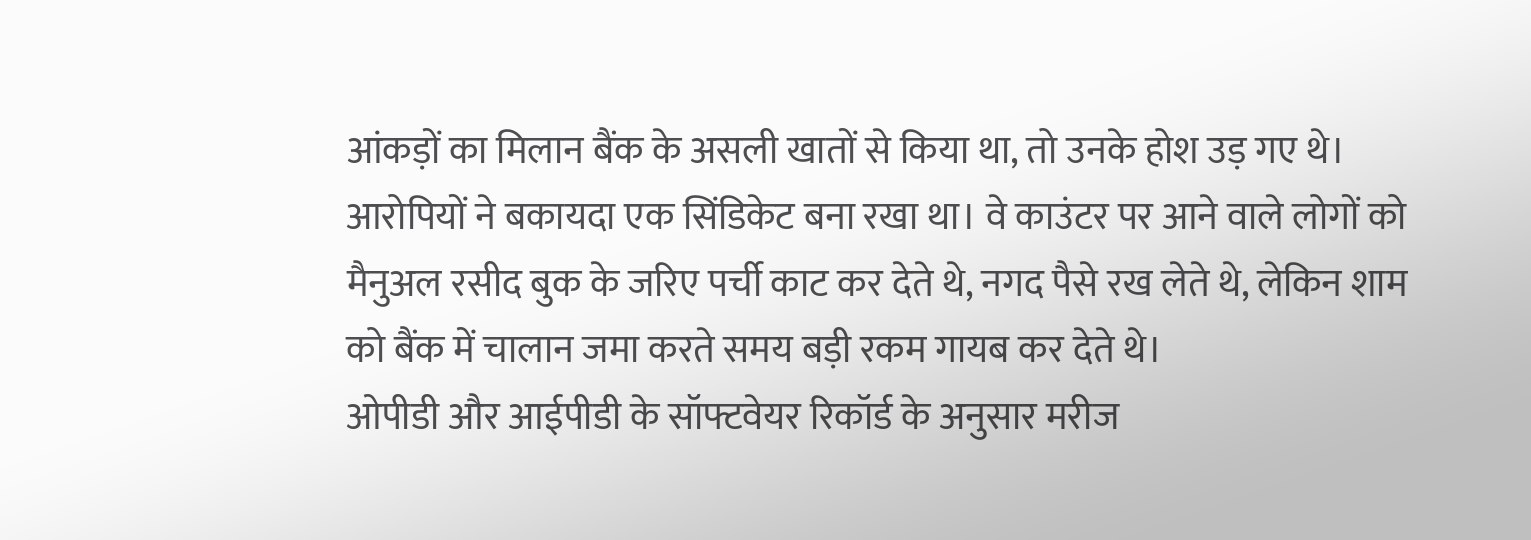आंकड़ों का मिलान बैंक के असली खातों से किया था, तो उनके होश उड़ गए थे। आरोपियों ने बकायदा एक सिंडिकेट बना रखा था। वे काउंटर पर आने वाले लोगों को मैनुअल रसीद बुक के जरिए पर्ची काट कर देते थे, नगद पैसे रख लेते थे, लेकिन शाम को बैंक में चालान जमा करते समय बड़ी रकम गायब कर देते थे।
ओपीडी और आईपीडी के सॉफ्टवेयर रिकॉर्ड के अनुसार मरीज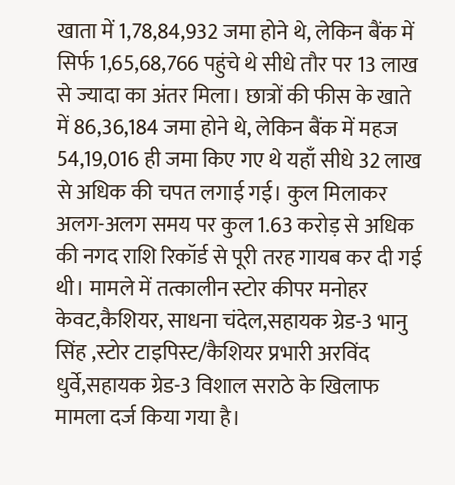खाता में 1,78,84,932 जमा होने थे, लेकिन बैंक में सिर्फ 1,65,68,766 पहुंचे थे सीधे तौर पर 13 लाख से ज्यादा का अंतर मिला। छात्रों की फीस के खाते में 86,36,184 जमा होने थे, लेकिन बैंक में महज 54,19,016 ही जमा किए गए थे यहाँ सीधे 32 लाख से अधिक की चपत लगाई गई। कुल मिलाकर अलग-अलग समय पर कुल 1.63 करोड़ से अधिक की नगद राशि रिकॉर्ड से पूरी तरह गायब कर दी गई थी। मामले में तत्कालीन स्टोर कीपर मनोहर केवट,कैशियर, साधना चंदेल,सहायक ग्रेड-3 भानु सिंह ,स्टोर टाइपिस्ट/कैशियर प्रभारी अरविंद धुर्वे,सहायक ग्रेड-3 विशाल सराठे के खिलाफ मामला दर्ज किया गया है।